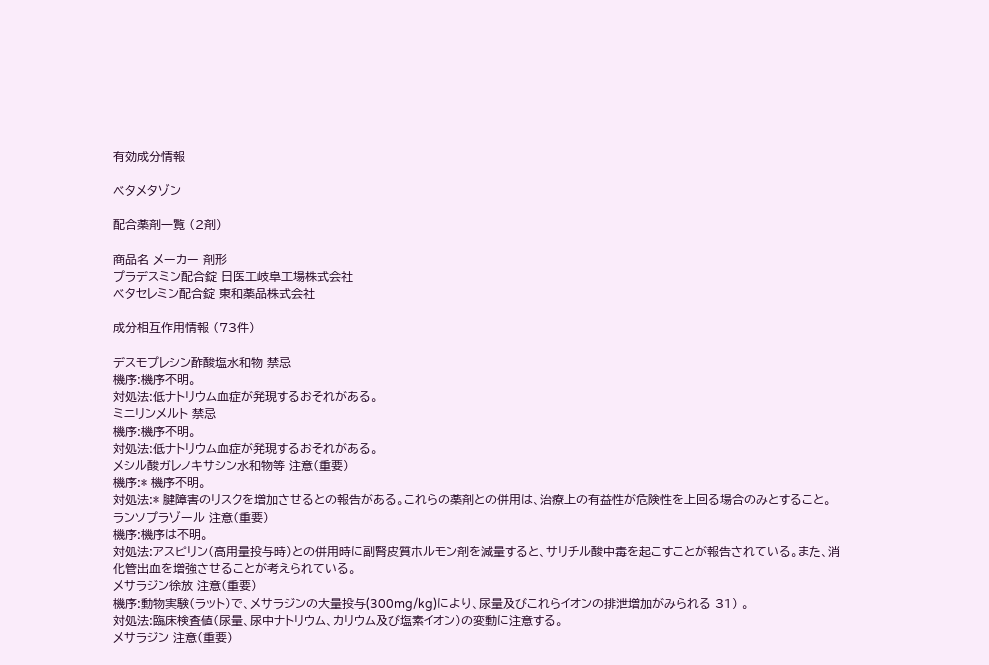有効成分情報

ベタメタゾン

配合薬剤一覧 (2剤)

商品名 メーカー 剤形
プラデスミン配合錠 日医工岐阜工場株式会社
ベタセレミン配合錠 東和薬品株式会社

成分相互作用情報 (73件)

デスモプレシン酢酸塩水和物 禁忌
機序:機序不明。
対処法:低ナトリウム血症が発現するおそれがある。
ミニリンメルト 禁忌
機序:機序不明。
対処法:低ナトリウム血症が発現するおそれがある。
メシル酸ガレノキサシン水和物等 注意(重要)
機序:* 機序不明。
対処法:* 腱障害のリスクを増加させるとの報告がある。これらの薬剤との併用は、治療上の有益性が危険性を上回る場合のみとすること。
ランソプラゾール 注意(重要)
機序:機序は不明。
対処法:アスピリン(高用量投与時)との併用時に副腎皮質ホルモン剤を減量すると、サリチル酸中毒を起こすことが報告されている。また、消化管出血を増強させることが考えられている。
メサラジン徐放 注意(重要)
機序:動物実験(ラット)で、メサラジンの大量投与(300mg/kg)により、尿量及びこれらイオンの排泄増加がみられる 31) 。
対処法:臨床検査値(尿量、尿中ナトリウム、カリウム及び塩素イオン)の変動に注意する。
メサラジン 注意(重要)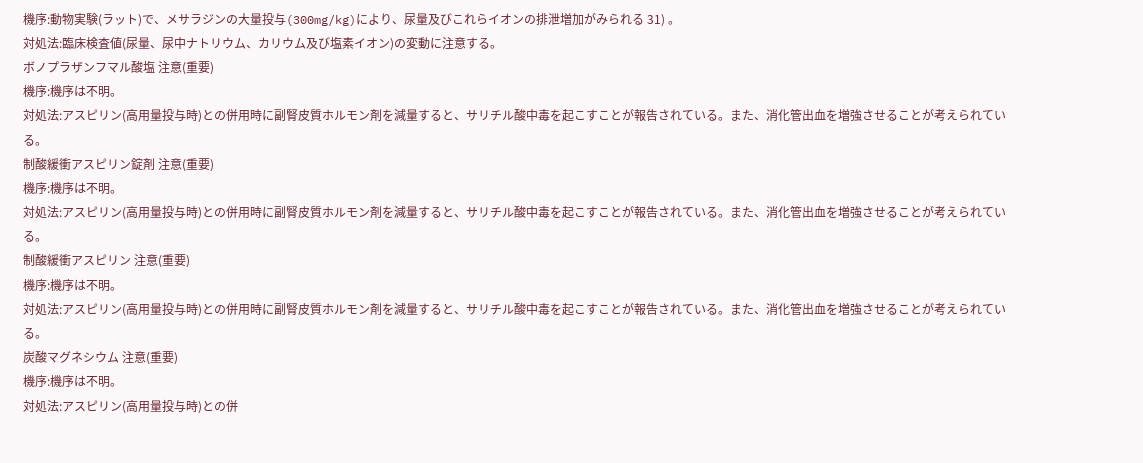機序:動物実験(ラット)で、メサラジンの大量投与(300mg/kg)により、尿量及びこれらイオンの排泄増加がみられる 31) 。
対処法:臨床検査値(尿量、尿中ナトリウム、カリウム及び塩素イオン)の変動に注意する。
ボノプラザンフマル酸塩 注意(重要)
機序:機序は不明。
対処法:アスピリン(高用量投与時)との併用時に副腎皮質ホルモン剤を減量すると、サリチル酸中毒を起こすことが報告されている。また、消化管出血を増強させることが考えられている。
制酸緩衝アスピリン錠剤 注意(重要)
機序:機序は不明。
対処法:アスピリン(高用量投与時)との併用時に副腎皮質ホルモン剤を減量すると、サリチル酸中毒を起こすことが報告されている。また、消化管出血を増強させることが考えられている。
制酸緩衝アスピリン 注意(重要)
機序:機序は不明。
対処法:アスピリン(高用量投与時)との併用時に副腎皮質ホルモン剤を減量すると、サリチル酸中毒を起こすことが報告されている。また、消化管出血を増強させることが考えられている。
炭酸マグネシウム 注意(重要)
機序:機序は不明。
対処法:アスピリン(高用量投与時)との併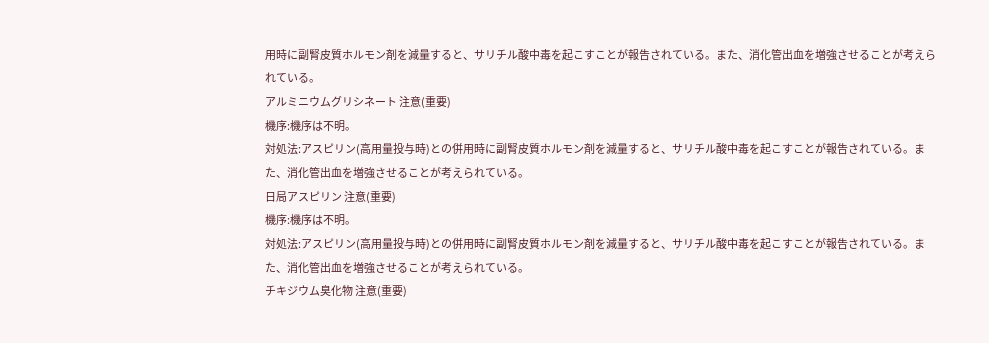用時に副腎皮質ホルモン剤を減量すると、サリチル酸中毒を起こすことが報告されている。また、消化管出血を増強させることが考えられている。
アルミニウムグリシネート 注意(重要)
機序:機序は不明。
対処法:アスピリン(高用量投与時)との併用時に副腎皮質ホルモン剤を減量すると、サリチル酸中毒を起こすことが報告されている。また、消化管出血を増強させることが考えられている。
日局アスピリン 注意(重要)
機序:機序は不明。
対処法:アスピリン(高用量投与時)との併用時に副腎皮質ホルモン剤を減量すると、サリチル酸中毒を起こすことが報告されている。また、消化管出血を増強させることが考えられている。
チキジウム臭化物 注意(重要)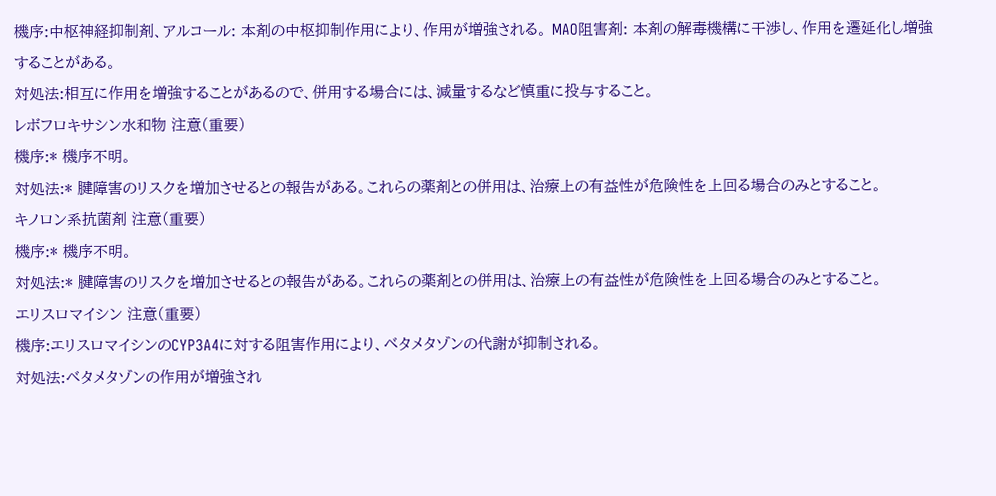機序:中枢神経抑制剤、アルコール: 本剤の中枢抑制作用により、作用が増強される。 MAO阻害剤: 本剤の解毒機構に干渉し、作用を遷延化し増強することがある。
対処法:相互に作用を増強することがあるので、併用する場合には、減量するなど慎重に投与すること。
レボフロキサシン水和物 注意(重要)
機序:* 機序不明。
対処法:* 腱障害のリスクを増加させるとの報告がある。これらの薬剤との併用は、治療上の有益性が危険性を上回る場合のみとすること。
キノロン系抗菌剤 注意(重要)
機序:* 機序不明。
対処法:* 腱障害のリスクを増加させるとの報告がある。これらの薬剤との併用は、治療上の有益性が危険性を上回る場合のみとすること。
エリスロマイシン 注意(重要)
機序:エリスロマイシンのCYP3A4に対する阻害作用により、ベタメタゾンの代謝が抑制される。
対処法:ベタメタゾンの作用が増強され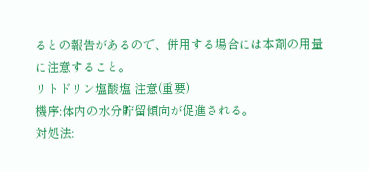るとの報告があるので、併用する場合には本剤の用量に注意すること。
リトドリン塩酸塩 注意(重要)
機序:体内の水分貯留傾向が促進される。
対処法: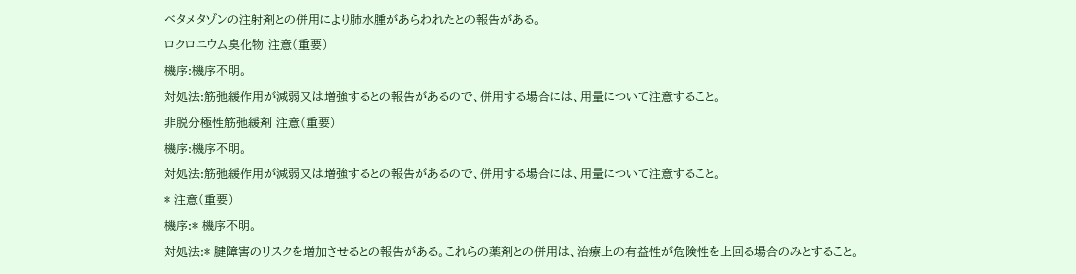ベタメタゾンの注射剤との併用により肺水腫があらわれたとの報告がある。
ロクロニウム臭化物 注意(重要)
機序:機序不明。
対処法:筋弛緩作用が減弱又は増強するとの報告があるので、併用する場合には、用量について注意すること。
非脱分極性筋弛緩剤 注意(重要)
機序:機序不明。
対処法:筋弛緩作用が減弱又は増強するとの報告があるので、併用する場合には、用量について注意すること。
* 注意(重要)
機序:* 機序不明。
対処法:* 腱障害のリスクを増加させるとの報告がある。これらの薬剤との併用は、治療上の有益性が危険性を上回る場合のみとすること。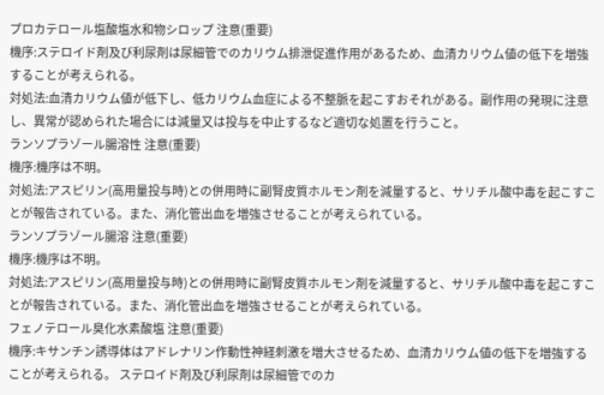プロカテロール塩酸塩水和物シロップ 注意(重要)
機序:ステロイド剤及び利尿剤は尿細管でのカリウム排泄促進作用があるため、血清カリウム値の低下を増強することが考えられる。
対処法:血清カリウム値が低下し、低カリウム血症による不整脈を起こすおそれがある。副作用の発現に注意し、異常が認められた場合には減量又は投与を中止するなど適切な処置を行うこと。
ランソプラゾール腸溶性 注意(重要)
機序:機序は不明。
対処法:アスピリン(高用量投与時)との併用時に副腎皮質ホルモン剤を減量すると、サリチル酸中毒を起こすことが報告されている。また、消化管出血を増強させることが考えられている。
ランソプラゾール腸溶 注意(重要)
機序:機序は不明。
対処法:アスピリン(高用量投与時)との併用時に副腎皮質ホルモン剤を減量すると、サリチル酸中毒を起こすことが報告されている。また、消化管出血を増強させることが考えられている。
フェノテロール臭化水素酸塩 注意(重要)
機序:キサンチン誘導体はアドレナリン作動性神経刺激を増大させるため、血清カリウム値の低下を増強することが考えられる。 ステロイド剤及び利尿剤は尿細管でのカ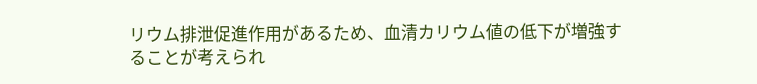リウム排泄促進作用があるため、血清カリウム値の低下が増強することが考えられ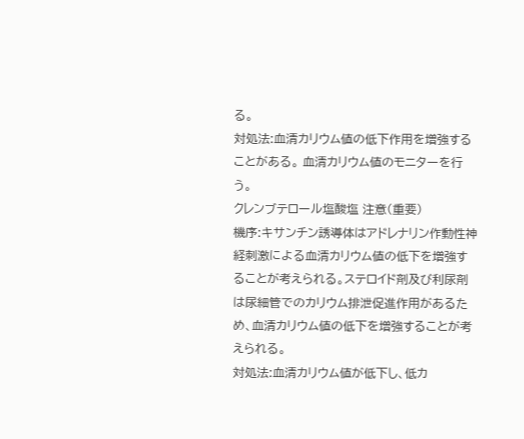る。
対処法:血清カリウム値の低下作用を増強することがある。 血清カリウム値のモニターを行う。
クレンブテロール塩酸塩 注意(重要)
機序:キサンチン誘導体はアドレナリン作動性神経刺激による血清カリウム値の低下を増強することが考えられる。ステロイド剤及び利尿剤は尿細管でのカリウム排泄促進作用があるため、血清カリウム値の低下を増強することが考えられる。
対処法:血清カリウム値が低下し、低カ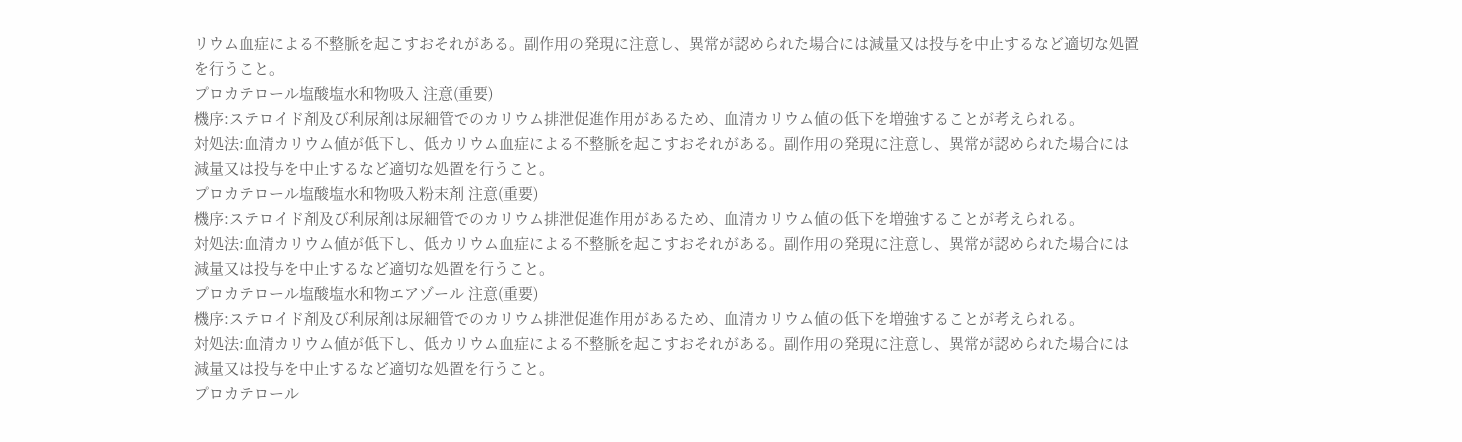リウム血症による不整脈を起こすおそれがある。副作用の発現に注意し、異常が認められた場合には減量又は投与を中止するなど適切な処置を行うこと。
プロカテロール塩酸塩水和物吸入 注意(重要)
機序:ステロイド剤及び利尿剤は尿細管でのカリウム排泄促進作用があるため、血清カリウム値の低下を増強することが考えられる。
対処法:血清カリウム値が低下し、低カリウム血症による不整脈を起こすおそれがある。副作用の発現に注意し、異常が認められた場合には減量又は投与を中止するなど適切な処置を行うこと。
プロカテロール塩酸塩水和物吸入粉末剤 注意(重要)
機序:ステロイド剤及び利尿剤は尿細管でのカリウム排泄促進作用があるため、血清カリウム値の低下を増強することが考えられる。
対処法:血清カリウム値が低下し、低カリウム血症による不整脈を起こすおそれがある。副作用の発現に注意し、異常が認められた場合には減量又は投与を中止するなど適切な処置を行うこと。
プロカテロール塩酸塩水和物エアゾール 注意(重要)
機序:ステロイド剤及び利尿剤は尿細管でのカリウム排泄促進作用があるため、血清カリウム値の低下を増強することが考えられる。
対処法:血清カリウム値が低下し、低カリウム血症による不整脈を起こすおそれがある。副作用の発現に注意し、異常が認められた場合には減量又は投与を中止するなど適切な処置を行うこと。
プロカテロール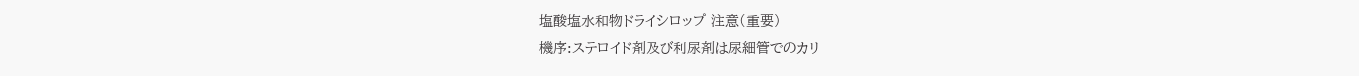塩酸塩水和物ドライシロップ 注意(重要)
機序:ステロイド剤及び利尿剤は尿細管でのカリ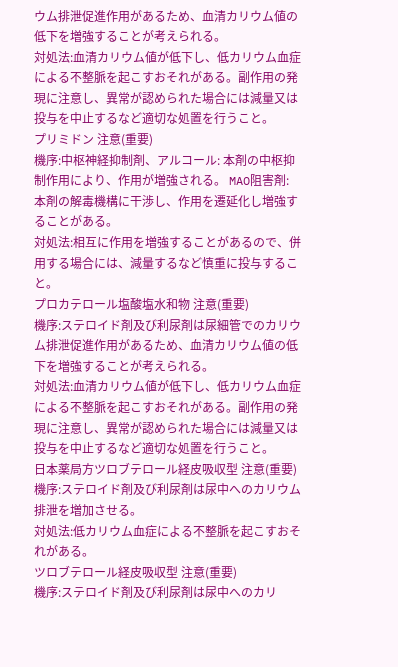ウム排泄促進作用があるため、血清カリウム値の低下を増強することが考えられる。
対処法:血清カリウム値が低下し、低カリウム血症による不整脈を起こすおそれがある。副作用の発現に注意し、異常が認められた場合には減量又は投与を中止するなど適切な処置を行うこと。
プリミドン 注意(重要)
機序:中枢神経抑制剤、アルコール: 本剤の中枢抑制作用により、作用が増強される。 MAO阻害剤: 本剤の解毒機構に干渉し、作用を遷延化し増強することがある。
対処法:相互に作用を増強することがあるので、併用する場合には、減量するなど慎重に投与すること。
プロカテロール塩酸塩水和物 注意(重要)
機序:ステロイド剤及び利尿剤は尿細管でのカリウム排泄促進作用があるため、血清カリウム値の低下を増強することが考えられる。
対処法:血清カリウム値が低下し、低カリウム血症による不整脈を起こすおそれがある。副作用の発現に注意し、異常が認められた場合には減量又は投与を中止するなど適切な処置を行うこと。
日本薬局方ツロブテロール経皮吸収型 注意(重要)
機序:ステロイド剤及び利尿剤は尿中へのカリウム排泄を増加させる。
対処法:低カリウム血症による不整脈を起こすおそれがある。
ツロブテロール経皮吸収型 注意(重要)
機序:ステロイド剤及び利尿剤は尿中へのカリ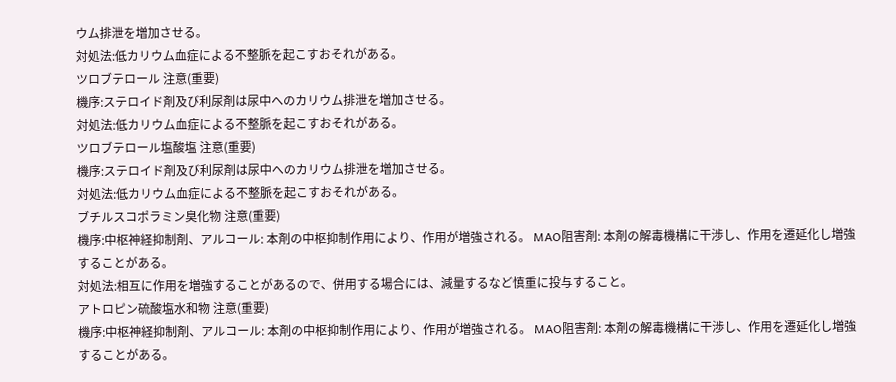ウム排泄を増加させる。
対処法:低カリウム血症による不整脈を起こすおそれがある。
ツロブテロール 注意(重要)
機序:ステロイド剤及び利尿剤は尿中へのカリウム排泄を増加させる。
対処法:低カリウム血症による不整脈を起こすおそれがある。
ツロブテロール塩酸塩 注意(重要)
機序:ステロイド剤及び利尿剤は尿中へのカリウム排泄を増加させる。
対処法:低カリウム血症による不整脈を起こすおそれがある。
ブチルスコポラミン臭化物 注意(重要)
機序:中枢神経抑制剤、アルコール: 本剤の中枢抑制作用により、作用が増強される。 MAO阻害剤: 本剤の解毒機構に干渉し、作用を遷延化し増強することがある。
対処法:相互に作用を増強することがあるので、併用する場合には、減量するなど慎重に投与すること。
アトロピン硫酸塩水和物 注意(重要)
機序:中枢神経抑制剤、アルコール: 本剤の中枢抑制作用により、作用が増強される。 MAO阻害剤: 本剤の解毒機構に干渉し、作用を遷延化し増強することがある。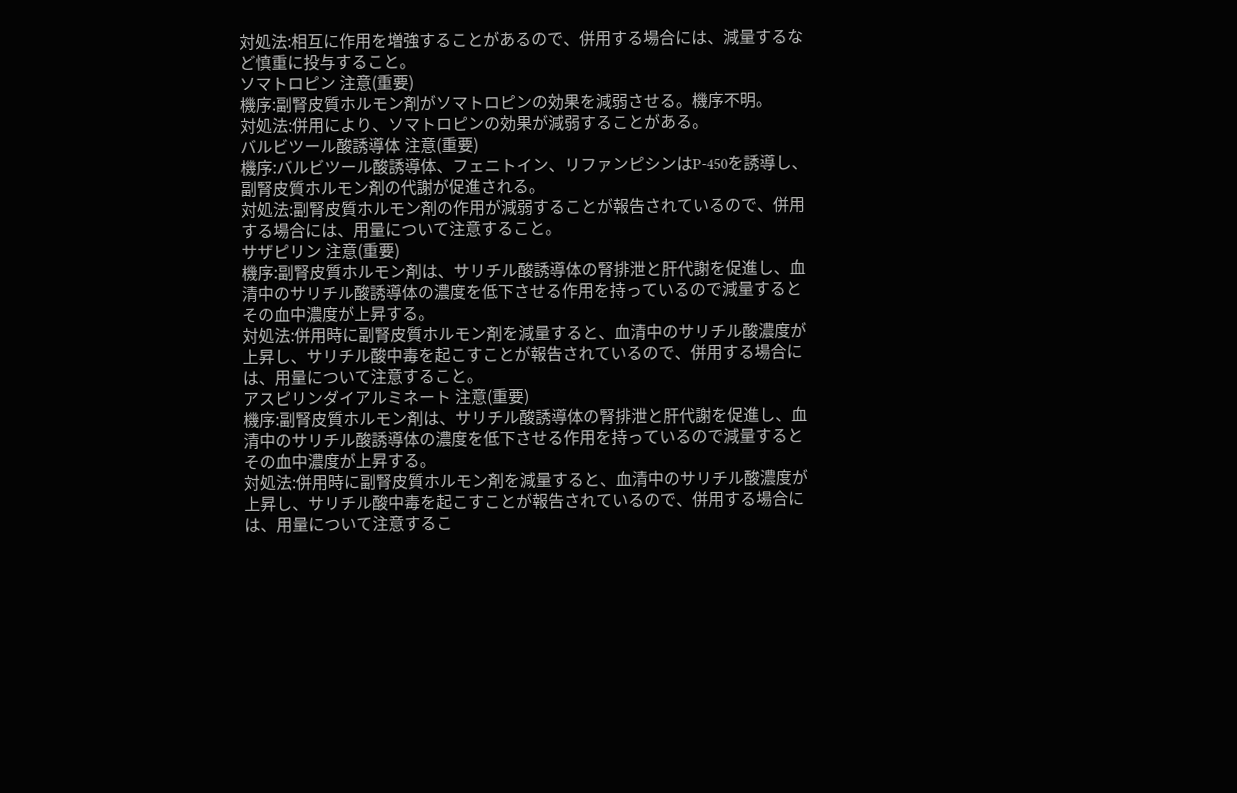対処法:相互に作用を増強することがあるので、併用する場合には、減量するなど慎重に投与すること。
ソマトロピン 注意(重要)
機序:副腎皮質ホルモン剤がソマトロピンの効果を減弱させる。機序不明。
対処法:併用により、ソマトロピンの効果が減弱することがある。
バルビツール酸誘導体 注意(重要)
機序:バルビツール酸誘導体、フェニトイン、リファンピシンはP-450を誘導し、副腎皮質ホルモン剤の代謝が促進される。
対処法:副腎皮質ホルモン剤の作用が減弱することが報告されているので、併用する場合には、用量について注意すること。
サザピリン 注意(重要)
機序:副腎皮質ホルモン剤は、サリチル酸誘導体の腎排泄と肝代謝を促進し、血清中のサリチル酸誘導体の濃度を低下させる作用を持っているので減量するとその血中濃度が上昇する。
対処法:併用時に副腎皮質ホルモン剤を減量すると、血清中のサリチル酸濃度が上昇し、サリチル酸中毒を起こすことが報告されているので、併用する場合には、用量について注意すること。
アスピリンダイアルミネート 注意(重要)
機序:副腎皮質ホルモン剤は、サリチル酸誘導体の腎排泄と肝代謝を促進し、血清中のサリチル酸誘導体の濃度を低下させる作用を持っているので減量するとその血中濃度が上昇する。
対処法:併用時に副腎皮質ホルモン剤を減量すると、血清中のサリチル酸濃度が上昇し、サリチル酸中毒を起こすことが報告されているので、併用する場合には、用量について注意するこ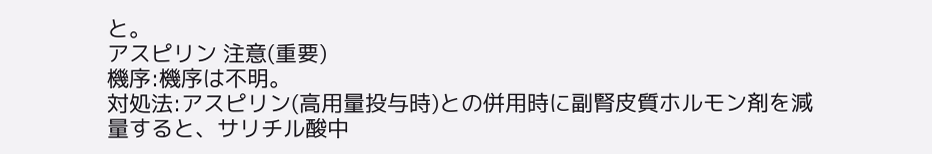と。
アスピリン 注意(重要)
機序:機序は不明。
対処法:アスピリン(高用量投与時)との併用時に副腎皮質ホルモン剤を減量すると、サリチル酸中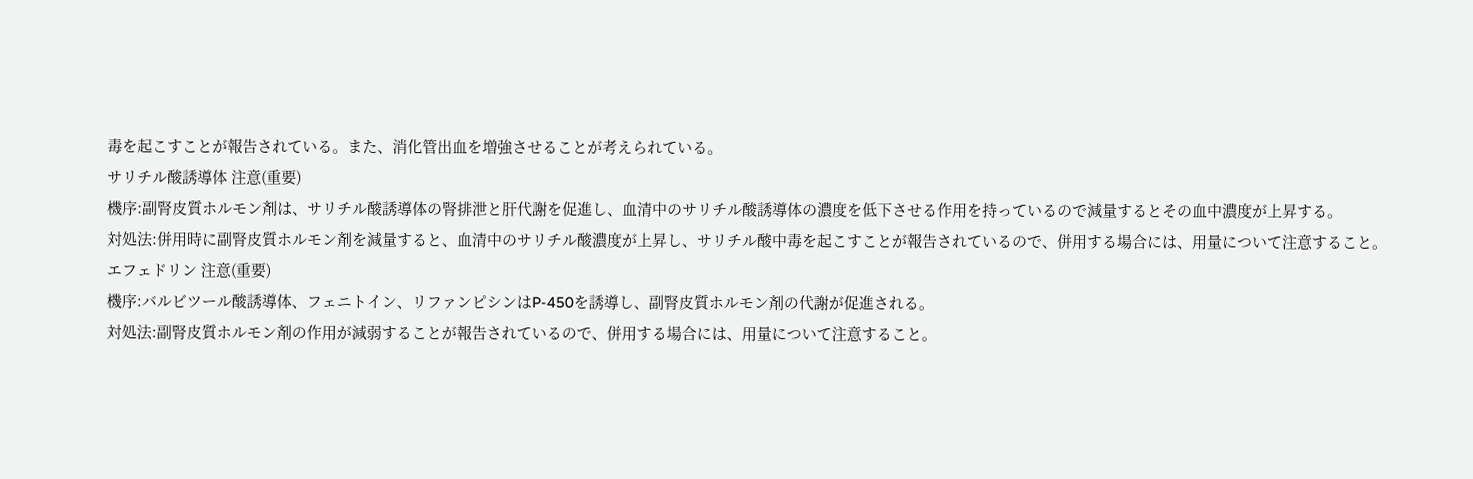毒を起こすことが報告されている。また、消化管出血を増強させることが考えられている。
サリチル酸誘導体 注意(重要)
機序:副腎皮質ホルモン剤は、サリチル酸誘導体の腎排泄と肝代謝を促進し、血清中のサリチル酸誘導体の濃度を低下させる作用を持っているので減量するとその血中濃度が上昇する。
対処法:併用時に副腎皮質ホルモン剤を減量すると、血清中のサリチル酸濃度が上昇し、サリチル酸中毒を起こすことが報告されているので、併用する場合には、用量について注意すること。
エフェドリン 注意(重要)
機序:バルビツール酸誘導体、フェニトイン、リファンピシンはP-450を誘導し、副腎皮質ホルモン剤の代謝が促進される。
対処法:副腎皮質ホルモン剤の作用が減弱することが報告されているので、併用する場合には、用量について注意すること。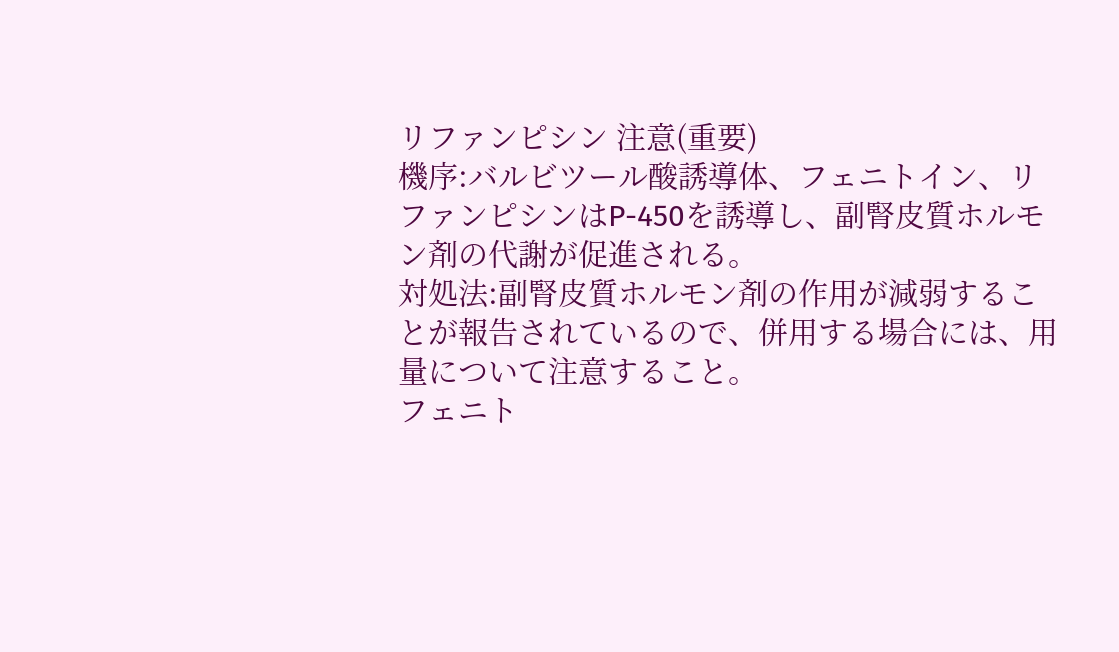リファンピシン 注意(重要)
機序:バルビツール酸誘導体、フェニトイン、リファンピシンはP-450を誘導し、副腎皮質ホルモン剤の代謝が促進される。
対処法:副腎皮質ホルモン剤の作用が減弱することが報告されているので、併用する場合には、用量について注意すること。
フェニト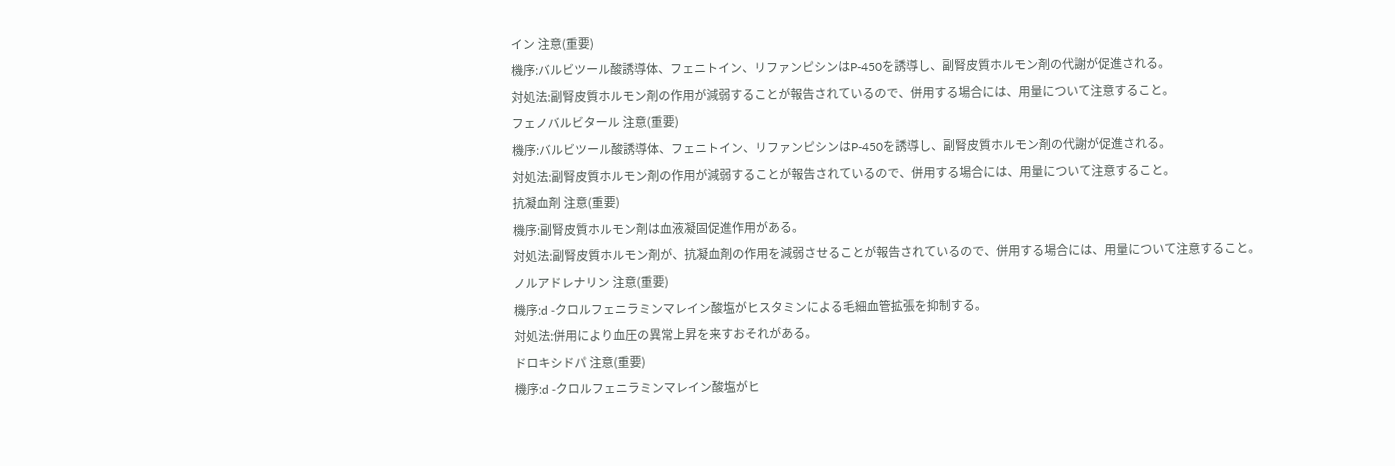イン 注意(重要)
機序:バルビツール酸誘導体、フェニトイン、リファンピシンはP-450を誘導し、副腎皮質ホルモン剤の代謝が促進される。
対処法:副腎皮質ホルモン剤の作用が減弱することが報告されているので、併用する場合には、用量について注意すること。
フェノバルビタール 注意(重要)
機序:バルビツール酸誘導体、フェニトイン、リファンピシンはP-450を誘導し、副腎皮質ホルモン剤の代謝が促進される。
対処法:副腎皮質ホルモン剤の作用が減弱することが報告されているので、併用する場合には、用量について注意すること。
抗凝血剤 注意(重要)
機序:副腎皮質ホルモン剤は血液凝固促進作用がある。
対処法:副腎皮質ホルモン剤が、抗凝血剤の作用を減弱させることが報告されているので、併用する場合には、用量について注意すること。
ノルアドレナリン 注意(重要)
機序:d -クロルフェニラミンマレイン酸塩がヒスタミンによる毛細血管拡張を抑制する。
対処法:併用により血圧の異常上昇を来すおそれがある。
ドロキシドパ 注意(重要)
機序:d -クロルフェニラミンマレイン酸塩がヒ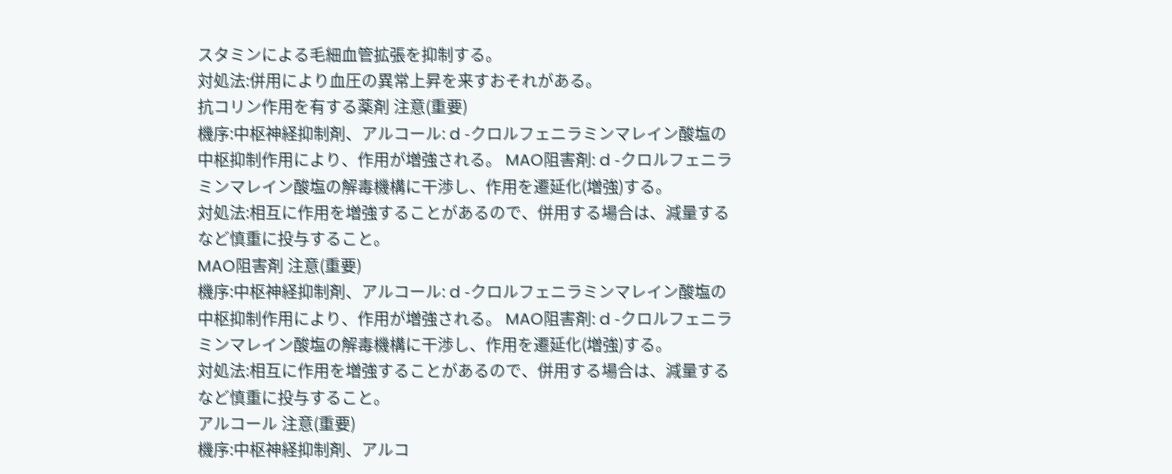スタミンによる毛細血管拡張を抑制する。
対処法:併用により血圧の異常上昇を来すおそれがある。
抗コリン作用を有する薬剤 注意(重要)
機序:中枢神経抑制剤、アルコール: d -クロルフェニラミンマレイン酸塩の中枢抑制作用により、作用が増強される。 MAO阻害剤: d -クロルフェニラミンマレイン酸塩の解毒機構に干渉し、作用を遷延化(増強)する。
対処法:相互に作用を増強することがあるので、併用する場合は、減量するなど慎重に投与すること。
MAO阻害剤 注意(重要)
機序:中枢神経抑制剤、アルコール: d -クロルフェニラミンマレイン酸塩の中枢抑制作用により、作用が増強される。 MAO阻害剤: d -クロルフェニラミンマレイン酸塩の解毒機構に干渉し、作用を遷延化(増強)する。
対処法:相互に作用を増強することがあるので、併用する場合は、減量するなど慎重に投与すること。
アルコール 注意(重要)
機序:中枢神経抑制剤、アルコ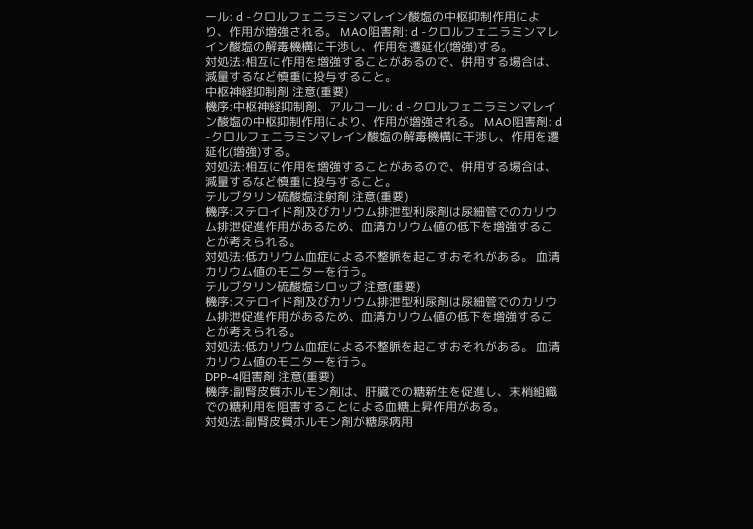ール: d -クロルフェニラミンマレイン酸塩の中枢抑制作用により、作用が増強される。 MAO阻害剤: d -クロルフェニラミンマレイン酸塩の解毒機構に干渉し、作用を遷延化(増強)する。
対処法:相互に作用を増強することがあるので、併用する場合は、減量するなど慎重に投与すること。
中枢神経抑制剤 注意(重要)
機序:中枢神経抑制剤、アルコール: d -クロルフェニラミンマレイン酸塩の中枢抑制作用により、作用が増強される。 MAO阻害剤: d -クロルフェニラミンマレイン酸塩の解毒機構に干渉し、作用を遷延化(増強)する。
対処法:相互に作用を増強することがあるので、併用する場合は、減量するなど慎重に投与すること。
テルブタリン硫酸塩注射剤 注意(重要)
機序:ステロイド剤及びカリウム排泄型利尿剤は尿細管でのカリウム排泄促進作用があるため、血清カリウム値の低下を増強することが考えられる。
対処法:低カリウム血症による不整脈を起こすおそれがある。 血清カリウム値のモニターを行う。
テルブタリン硫酸塩シロップ 注意(重要)
機序:ステロイド剤及びカリウム排泄型利尿剤は尿細管でのカリウム排泄促進作用があるため、血清カリウム値の低下を増強することが考えられる。
対処法:低カリウム血症による不整脈を起こすおそれがある。 血清カリウム値のモニターを行う。
DPP-4阻害剤 注意(重要)
機序:副腎皮質ホルモン剤は、肝臓での糖新生を促進し、末梢組織での糖利用を阻害することによる血糖上昇作用がある。
対処法:副腎皮質ホルモン剤が糖尿病用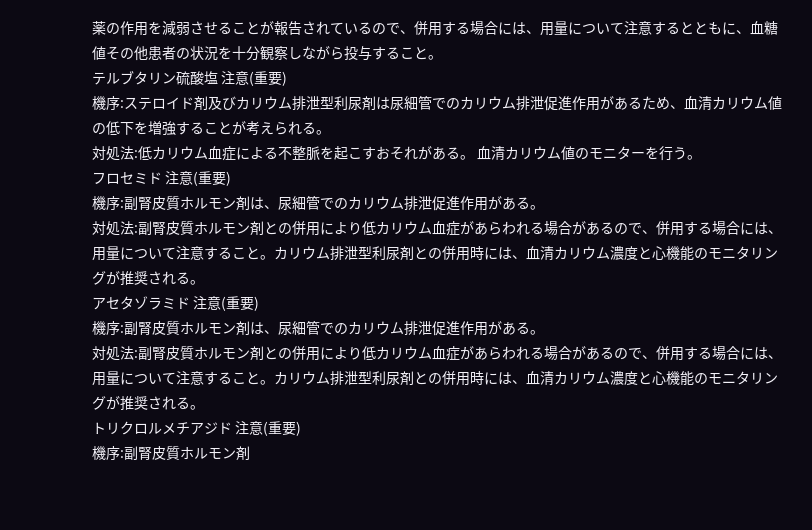薬の作用を減弱させることが報告されているので、併用する場合には、用量について注意するとともに、血糖値その他患者の状況を十分観察しながら投与すること。
テルブタリン硫酸塩 注意(重要)
機序:ステロイド剤及びカリウム排泄型利尿剤は尿細管でのカリウム排泄促進作用があるため、血清カリウム値の低下を増強することが考えられる。
対処法:低カリウム血症による不整脈を起こすおそれがある。 血清カリウム値のモニターを行う。
フロセミド 注意(重要)
機序:副腎皮質ホルモン剤は、尿細管でのカリウム排泄促進作用がある。
対処法:副腎皮質ホルモン剤との併用により低カリウム血症があらわれる場合があるので、併用する場合には、用量について注意すること。カリウム排泄型利尿剤との併用時には、血清カリウム濃度と心機能のモニタリングが推奨される。
アセタゾラミド 注意(重要)
機序:副腎皮質ホルモン剤は、尿細管でのカリウム排泄促進作用がある。
対処法:副腎皮質ホルモン剤との併用により低カリウム血症があらわれる場合があるので、併用する場合には、用量について注意すること。カリウム排泄型利尿剤との併用時には、血清カリウム濃度と心機能のモニタリングが推奨される。
トリクロルメチアジド 注意(重要)
機序:副腎皮質ホルモン剤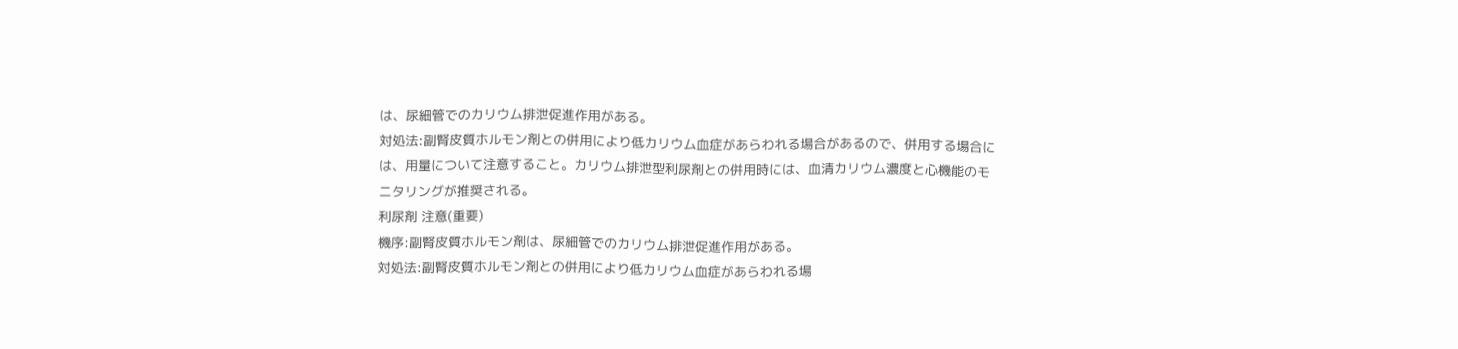は、尿細管でのカリウム排泄促進作用がある。
対処法:副腎皮質ホルモン剤との併用により低カリウム血症があらわれる場合があるので、併用する場合には、用量について注意すること。カリウム排泄型利尿剤との併用時には、血清カリウム濃度と心機能のモニタリングが推奨される。
利尿剤 注意(重要)
機序:副腎皮質ホルモン剤は、尿細管でのカリウム排泄促進作用がある。
対処法:副腎皮質ホルモン剤との併用により低カリウム血症があらわれる場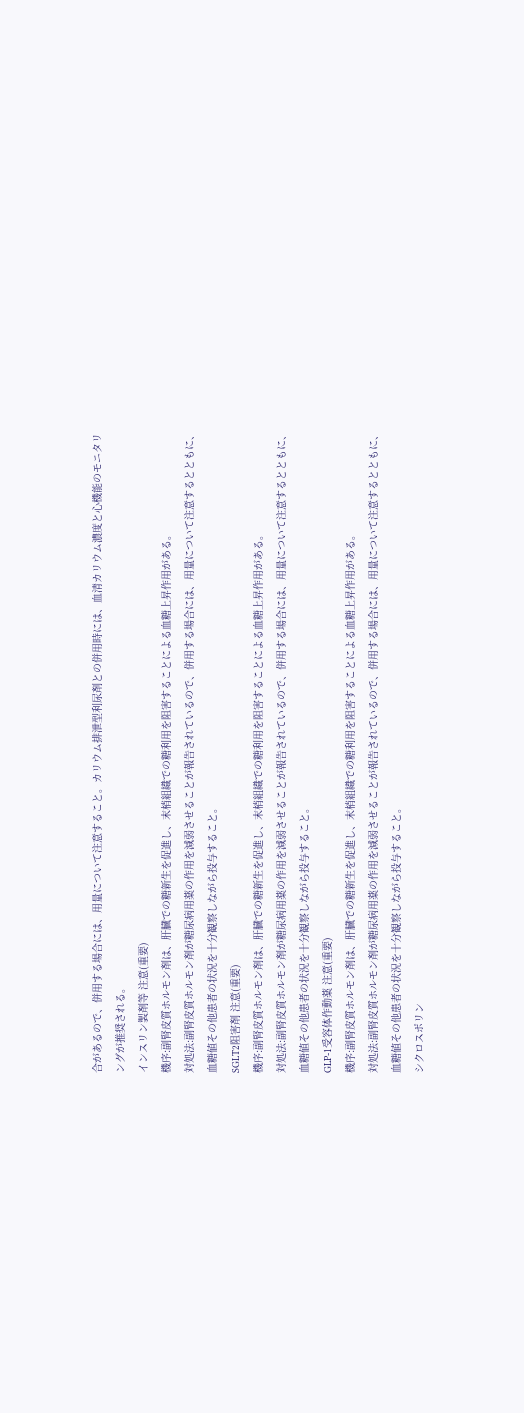合があるので、併用する場合には、用量について注意すること。カリウム排泄型利尿剤との併用時には、血清カリウム濃度と心機能のモニタリングが推奨される。
インスリン製剤等 注意(重要)
機序:副腎皮質ホルモン剤は、肝臓での糖新生を促進し、末梢組織での糖利用を阻害することによる血糖上昇作用がある。
対処法:副腎皮質ホルモン剤が糖尿病用薬の作用を減弱させることが報告されているので、併用する場合には、用量について注意するとともに、血糖値その他患者の状況を十分観察しながら投与すること。
SGLT2阻害剤 注意(重要)
機序:副腎皮質ホルモン剤は、肝臓での糖新生を促進し、末梢組織での糖利用を阻害することによる血糖上昇作用がある。
対処法:副腎皮質ホルモン剤が糖尿病用薬の作用を減弱させることが報告されているので、併用する場合には、用量について注意するとともに、血糖値その他患者の状況を十分観察しながら投与すること。
GLP-1受容体作動薬 注意(重要)
機序:副腎皮質ホルモン剤は、肝臓での糖新生を促進し、末梢組織での糖利用を阻害することによる血糖上昇作用がある。
対処法:副腎皮質ホルモン剤が糖尿病用薬の作用を減弱させることが報告されているので、併用する場合には、用量について注意するとともに、血糖値その他患者の状況を十分観察しながら投与すること。
シクロスポリン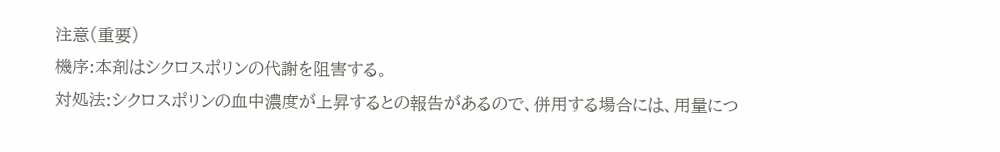注意(重要)
機序:本剤はシクロスポリンの代謝を阻害する。
対処法:シクロスポリンの血中濃度が上昇するとの報告があるので、併用する場合には、用量につ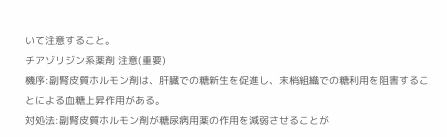いて注意すること。
チアゾリジン系薬剤 注意(重要)
機序:副腎皮質ホルモン剤は、肝臓での糖新生を促進し、末梢組織での糖利用を阻害することによる血糖上昇作用がある。
対処法:副腎皮質ホルモン剤が糖尿病用薬の作用を減弱させることが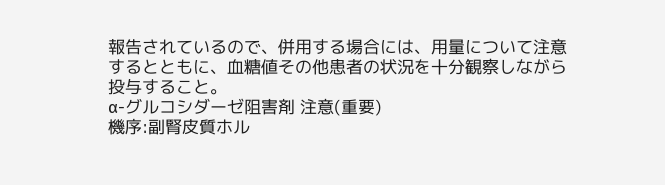報告されているので、併用する場合には、用量について注意するとともに、血糖値その他患者の状況を十分観察しながら投与すること。
α-グルコシダーゼ阻害剤 注意(重要)
機序:副腎皮質ホル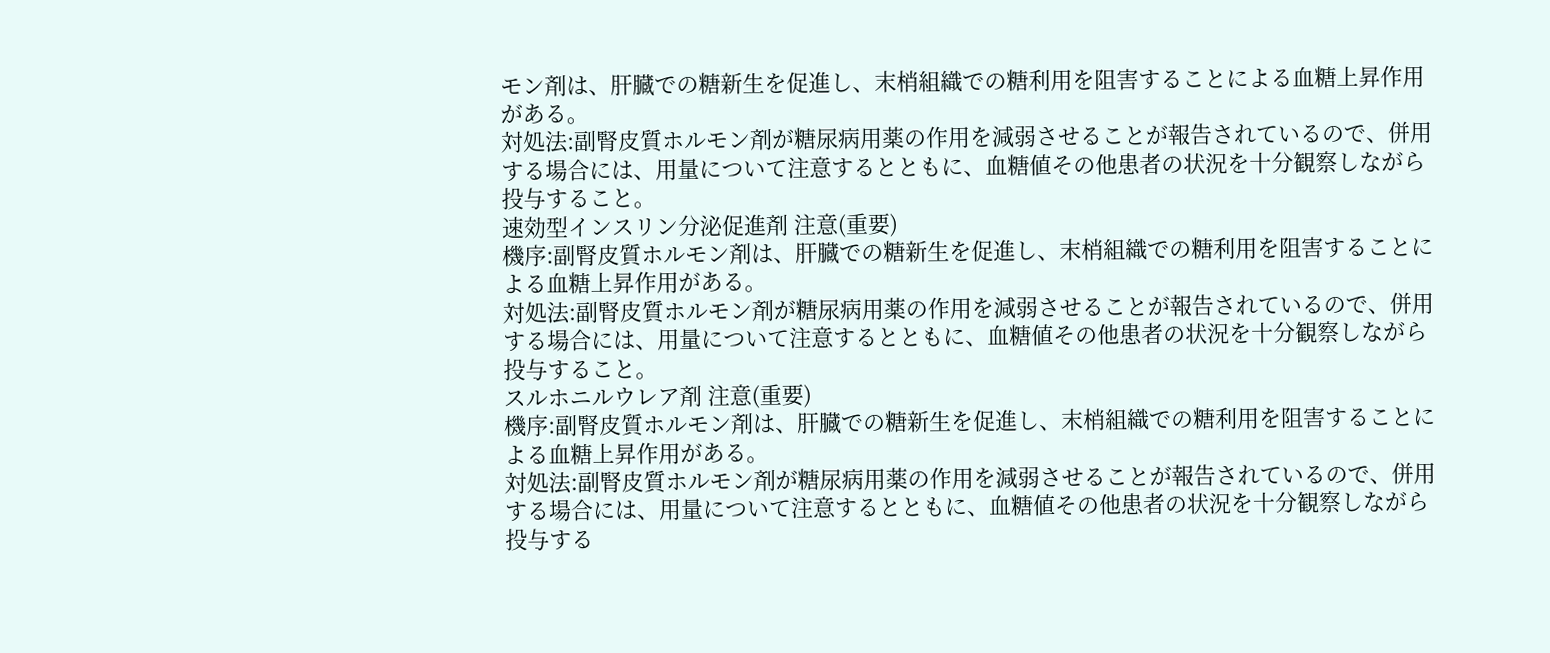モン剤は、肝臓での糖新生を促進し、末梢組織での糖利用を阻害することによる血糖上昇作用がある。
対処法:副腎皮質ホルモン剤が糖尿病用薬の作用を減弱させることが報告されているので、併用する場合には、用量について注意するとともに、血糖値その他患者の状況を十分観察しながら投与すること。
速効型インスリン分泌促進剤 注意(重要)
機序:副腎皮質ホルモン剤は、肝臓での糖新生を促進し、末梢組織での糖利用を阻害することによる血糖上昇作用がある。
対処法:副腎皮質ホルモン剤が糖尿病用薬の作用を減弱させることが報告されているので、併用する場合には、用量について注意するとともに、血糖値その他患者の状況を十分観察しながら投与すること。
スルホニルウレア剤 注意(重要)
機序:副腎皮質ホルモン剤は、肝臓での糖新生を促進し、末梢組織での糖利用を阻害することによる血糖上昇作用がある。
対処法:副腎皮質ホルモン剤が糖尿病用薬の作用を減弱させることが報告されているので、併用する場合には、用量について注意するとともに、血糖値その他患者の状況を十分観察しながら投与する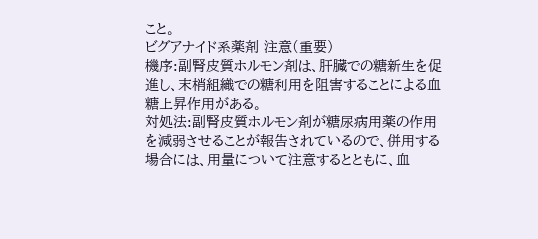こと。
ビグアナイド系薬剤 注意(重要)
機序:副腎皮質ホルモン剤は、肝臓での糖新生を促進し、末梢組織での糖利用を阻害することによる血糖上昇作用がある。
対処法:副腎皮質ホルモン剤が糖尿病用薬の作用を減弱させることが報告されているので、併用する場合には、用量について注意するとともに、血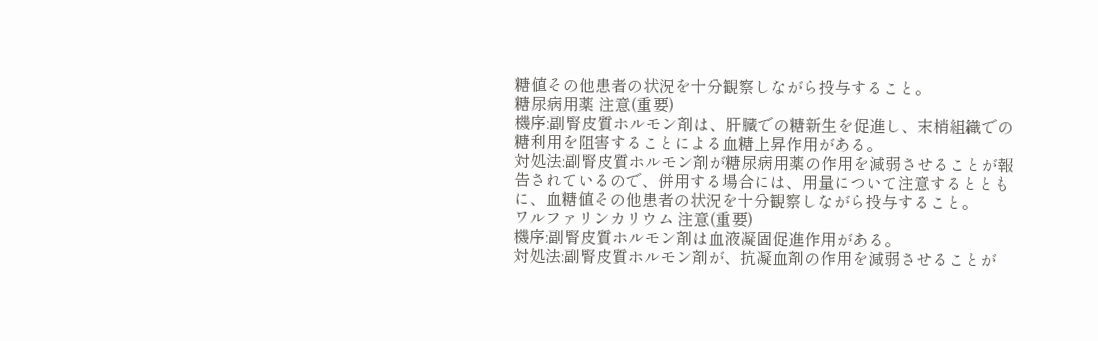糖値その他患者の状況を十分観察しながら投与すること。
糖尿病用薬 注意(重要)
機序:副腎皮質ホルモン剤は、肝臓での糖新生を促進し、末梢組織での糖利用を阻害することによる血糖上昇作用がある。
対処法:副腎皮質ホルモン剤が糖尿病用薬の作用を減弱させることが報告されているので、併用する場合には、用量について注意するとともに、血糖値その他患者の状況を十分観察しながら投与すること。
ワルファリンカリウム 注意(重要)
機序:副腎皮質ホルモン剤は血液凝固促進作用がある。
対処法:副腎皮質ホルモン剤が、抗凝血剤の作用を減弱させることが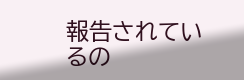報告されているの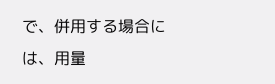で、併用する場合には、用量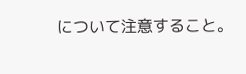について注意すること。